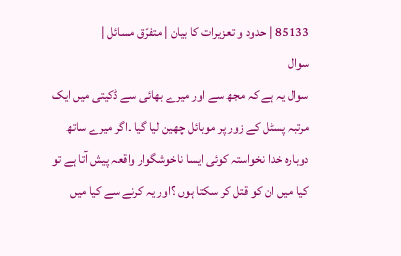85133 | حدود و تعزیرات کا بیان | متفرّق مسائل |
سوال
سوال یہ ہے کہ مجھ سے اور میرے بھائی سے ڈکیتی میں ایک مرتبہ پسٹل کے زور پر موبائل چھین لیا گیا ۔اگر میرے ساتھ دوباره خدا نخواستہ کوئی ایسا ناخوشگوار واقعہ پیش آتا ہے تو کیا میں ان کو قتل کر سکتا ہوں ؟اور یہ کرنے سے کیا میں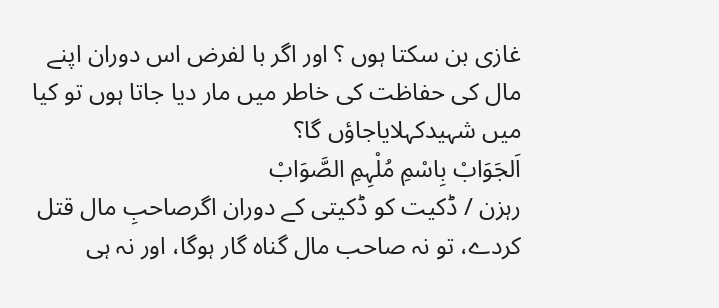غازی بن سکتا ہوں ؟ اور اگر با لفرض اس دوران اپنے مال کی حفاظت کی خاطر میں مار دیا جاتا ہوں تو کیا میں شہیدکہلایاجاؤں گا؟
اَلجَوَابْ بِاسْمِ مُلْہِمِ الصَّوَابْ
رہزن / ڈکیت کو ڈکیتی کے دوران اگرصاحبِ مال قتل کردے، تو نہ صاحب مال گناہ گار ہوگا، اور نہ ہی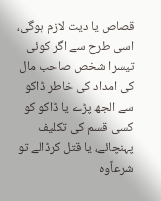قصاص یا دیت لازم ہوگی، اسی طرح سے اگر کوئی تیسرا شخص صاحب مال کی امداد کی خاطر ڈاکو سے الجھ پڑے یا ڈاکو کو کسی قسم کی تکلیف پہنچائے، یا قتل کرڈالے تو شرعاًوہ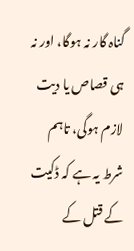گناہ گار نہ ہوگا، اور نہ ہی قصاص یا دیت لازم ہوگی، تاہم شرط یہ ہے کہ ڈکیت کے قتل کے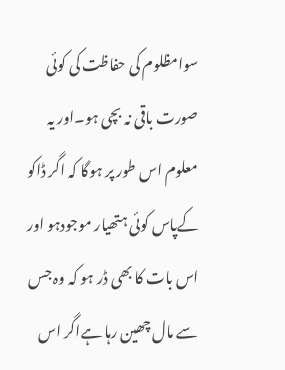سوامظلوم کی حفاظت کی کوئی صورت باقی نہ بچی ہو۔اور یہ معلوم اس طور پر ہوگا کہ اگر ڈاکو کےپاس کوئی ہتھیار موجودہو اور اس بات کا بھی ڈر ہو کہ وہ جس سے مال چھین رہا ہےاگر اس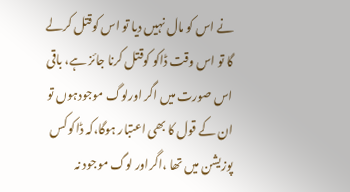نے اس کو مال نہیں دیا تو اس کوقتل کرلے گا تو اس وقت ڈاکو کوقتل کرنا جائز ہے، باقی اس صورت میں اگر اورلوگ موجودہوں تو ان کے قول کا بھی اعتبار ہوگا،کہ ڈاکو کس پوزیشن میں تھا ،اگراور لوگ موجود نہ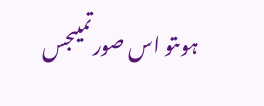ہوںتو اس صورتمیںجس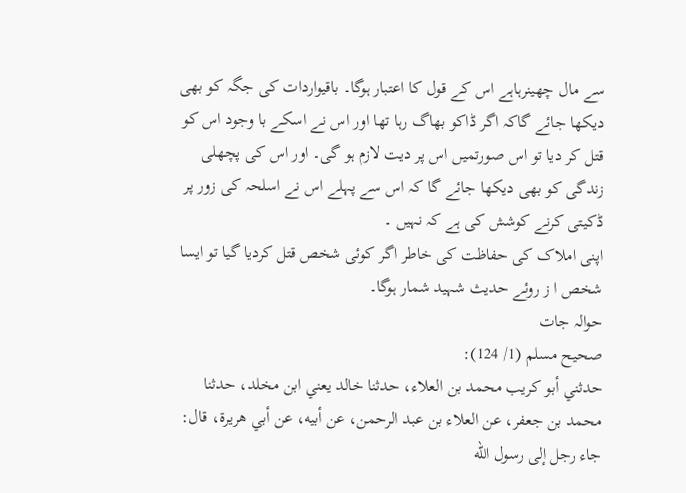سے مال چھینرہاہے اس کے قول کا اعتبار ہوگا۔ باقیواردات کی جگہ کو بھی دیکھا جائے گاکہ اگر ڈاکو بھاگ رہا تھا اور اس نے اسکے با وجود اس کو قتل کر دیا تو اس صورتمیں اس پر دیت لازم ہو گی۔ اور اس کی پچھلی زندگی کو بھی دیکھا جائے گا کہ اس سے پہلے اس نے اسلحہ کی زور پر ڈکیتی کرنے کوشش کی ہے کہ نہیں ۔
اپنی املاک کی حفاظت کی خاطر اگر کوئی شخص قتل کردیا گیا تو ایسا شخص ا ز روئے حدیث شہید شمار ہوگا۔
حوالہ جات
صحيح مسلم (1/ 124):
حدثني أبو كريب محمد بن العلاء، حدثنا خالد يعني ابن مخلد، حدثنا محمد بن جعفر، عن العلاء بن عبد الرحمن، عن أبيه، عن أبي هريرة، قال: جاء رجل إلى رسول الله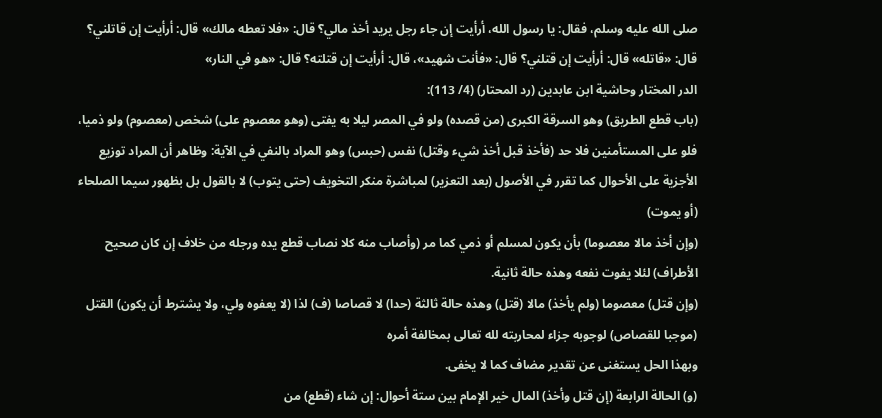صلى الله عليه وسلم، فقال: يا رسول الله، أرأيت إن جاء رجل يريد أخذ مالي؟ قال: «فلا تعطه مالك» قال: أرأيت إن قاتلني؟ قال: «قاتله» قال: أرأيت إن قتلني؟ قال: «فأنت شهيد»، قال: أرأيت إن قتلته؟ قال: «هو في النار»
الدر المختار وحاشية ابن عابدين (رد المحتار) (4/ 113):
(باب قطع الطريق) وهو السرقة الكبرى (من قصده) ولو في المصر ليلا به يفتى (وهو معصوم على) شخص (معصوم) ولو ذميا، فلو على المستأمنين فلا حد (فأخذ قبل أخذ شيء وقتل) نفس (حبس) وهو المراد بالنفي في الآية: وظاهر أن المراد توزيع الأجزية على الأحوال كما تقرر في الأصول (بعد التعزير) لمباشرة منكر التخويف (حتى يتوب) لا بالقول بل بظهور سيما الصلحاء (أو يموت)
(وإن أخذ مالا معصوما) بأن يكون لمسلم أو ذمي كما مر (وأصاب منه كلا نصاب قطع يده ورجله من خلاف إن كان صحيح الأطراف) لئلا يفوت نفعه وهذه حالة ثانية.
(وإن قتل) معصوما (ولم يأخذ) مالا (قتل) وهذه حالة ثالثة (حدا) لا قصاصا (ف) لذا (لا يعفوه ولي، ولا يشترط أن يكون) القتل (موجبا للقصاص) لوجوبه جزاء لمحاربته لله تعالى بمخالفة أمره
وبهذا الحل يستغنى عن تقدير مضاف كما لا يخفى.
(و) الحالة الرابعة (إن قتل وأخذ) المال خير الإمام بين ستة أحوال: إن شاء (قطع) من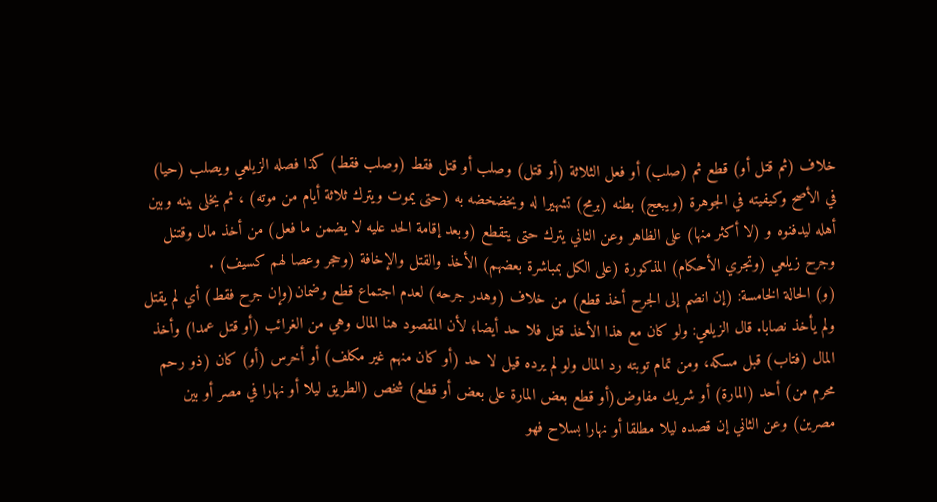خلاف (ثم قتل أو) قطع ثم (صلب) أو فعل الثلاثة (أو قتل) وصلب أو قتل فقط (وصلب فقط) كذا فصله الزيلعي ويصلب (حيا) في الأصح وكيفيته في الجوهرة (ويبعج) بطنه (برمح) تشهيرا له ويخضخضه به (حتى يموت ويترك ثلاثة أيام من موته) ، ثم يخلى بينه وبين أهله ليدفنوه و (لا أكثر منها) على الظاهر وعن الثاني يترك حتى يتقطع (وبعد إقامة الحد عليه لا يضمن ما فعل) من أخذ مال وقتنل وجرح زيلعي (وتجري الأحكام) المذكورة (على الكل بمباشرة بعضهم) الأخذ والقتل والإخافة (وحجر وعصا لهم كسيف) .
(و) الحالة الخامسة: (إن انضم إلى الجرح أخذ قطع) من خلاف (وهدر جرحه) لعدم اجتماع قطع وضمان(وإن جرح فقط) أي لم يقتل ولم يأخذ نصابا. قال الزيلعي: ولو كان مع هذا الأخذ قتل فلا حد أيضا؛ لأن المقصود هنا المال وهي من الغرائب (أو قتل عمدا) وأخذ المال (فتاب) قبل مسكه، ومن تمام توبته رد المال ولو لم يرده قيل لا حد (أو كان منهم غير مكلف) أو أخرس (أو) كان (ذو رحم محرم من) أحد (المارة) أو شريك مفاوض(أو قطع بعض المارة على بعض أو قطع) شخص (الطريق ليلا أو نهارا في مصر أو بين مصرين) وعن الثاني إن قصده ليلا مطلقا أو نهارا بسلاح فهو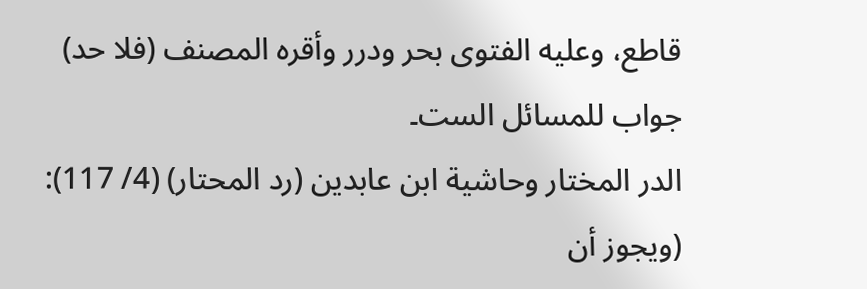قاطع، وعليه الفتوى بحر ودرر وأقره المصنف (فلا حد) جواب للمسائل الست۔
الدر المختار وحاشية ابن عابدين (رد المحتار) (4/ 117):
(ويجوز أن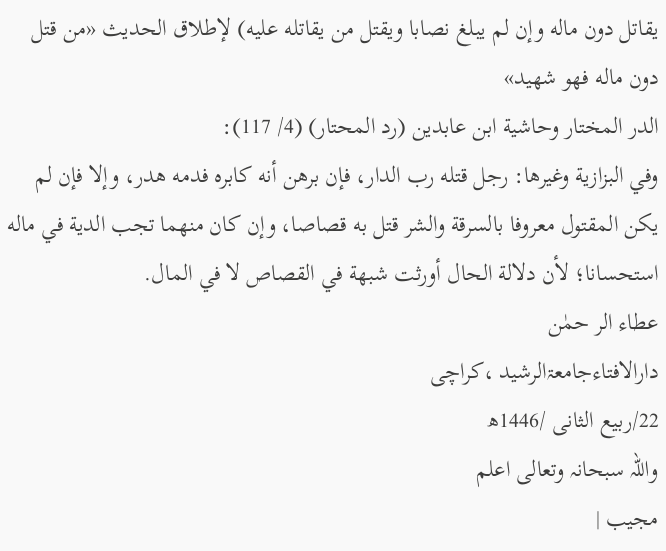يقاتل دون ماله وإن لم يبلغ نصابا ويقتل من يقاتله عليه) لإطلاق الحديث «من قتل دون ماله فهو شهيد»
الدر المختار وحاشية ابن عابدين (رد المحتار) (4/ 117):
وفي البزازية وغيرها: رجل قتله رب الدار، فإن برهن أنه كابره فدمه هدر، وإلا فإن لم يكن المقتول معروفا بالسرقة والشر قتل به قصاصا، وإن كان منهما تجب الدية في ماله استحسانا؛ لأن دلالة الحال أورثت شبهة في القصاص لا في المال.
عطاء الر حمٰن
دارالافتاءجامعۃالرشید ،کراچی
22/ربیع الثانی /1446ھ
واللہ سبحانہ وتعالی اعلم
مجیب |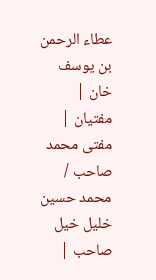عطاء الرحمن بن یوسف خان | مفتیان | مفتی محمد صاحب / محمد حسین خلیل خیل صاحب |